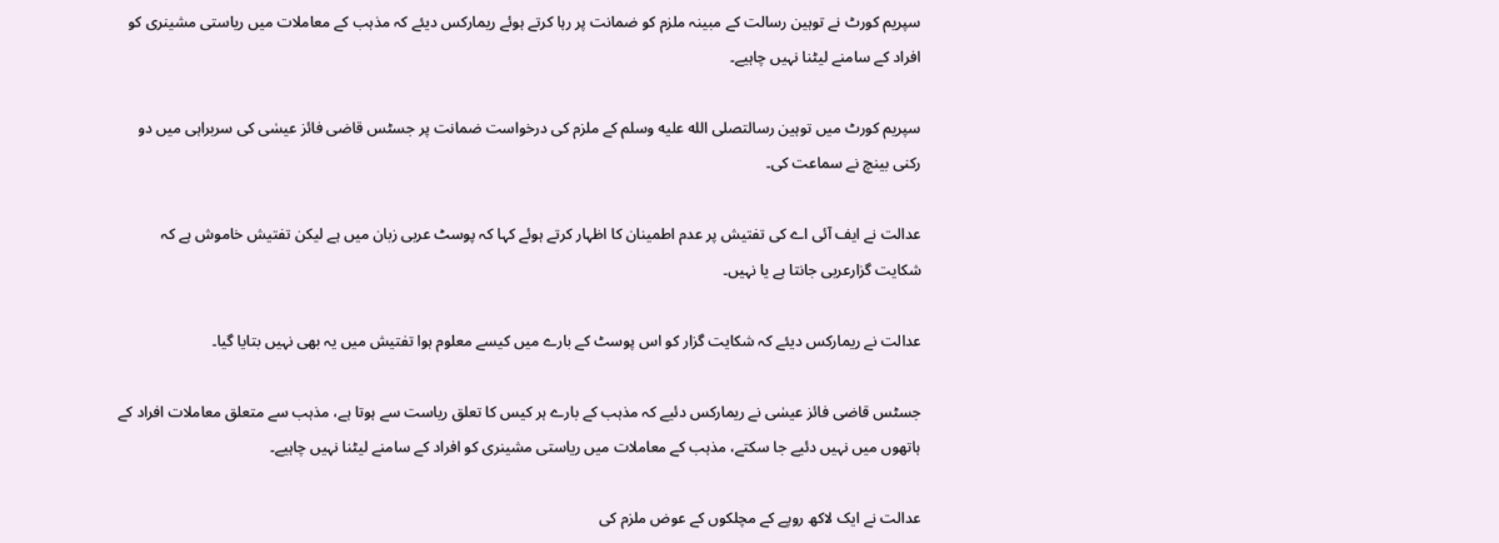سپریم کورٹ نے توہین رسالت کے مبینہ ملزم کو ضمانت پر رہا کرتے ہوئے ریمارکس دیئے کہ مذہب کے معاملات میں ریاستی مشینری کو افراد کے سامنے لیٹنا نہیں چاہیے۔

سپریم کورٹ میں توہین رسالتصلى الله عليه وسلم کے ملزم کی درخواست ضمانت پر جسٹس قاضی فائز عیسٰی کی سربراہی میں دو رکنی بینچ نے سماعت کی۔

عدالت نے ایف آئی اے کی تفتیش پر عدم اطمینان کا اظہار کرتے ہوئے کہا کہ پوسٹ عربی زبان میں ہے لیکن تفتیش خاموش ہے کہ شکایت گزارعربی جانتا ہے یا نہیں۔

عدالت نے ریمارکس دیئے کہ شکایت گزار کو اس پوسٹ کے بارے میں کیسے معلوم ہوا تفتیش میں یہ بھی نہیں بتایا گیا۔

جسٹس قاضی فائز عیسٰی نے ریمارکس دئیے کہ مذہب کے بارے ہر کیس کا تعلق ریاست سے ہوتا ہے، مذہب سے متعلق معاملات افراد کے ہاتھوں میں نہیں دئیے جا سکتے، مذہب کے معاملات میں ریاستی مشینری کو افراد کے سامنے لیٹنا نہیں چاہیے۔

عدالت نے ایک لاکھ روپے کے مچلکوں کے عوض ملزم کی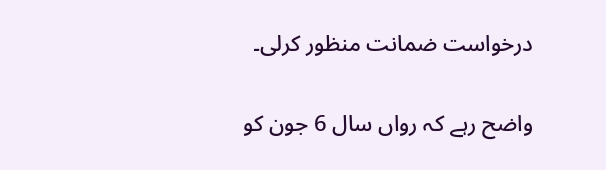درخواست ضمانت منظور کرلی۔

واضح رہے کہ رواں سال 6 جون کو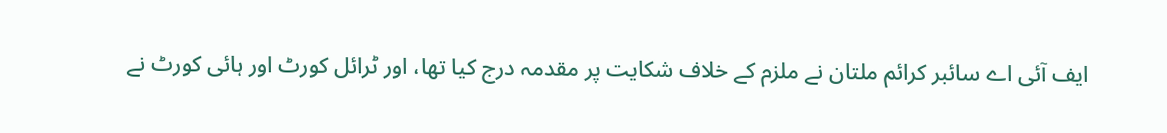ایف آئی اے سائبر کرائم ملتان نے ملزم کے خلاف شکایت پر مقدمہ درج کیا تھا، اور ٹرائل کورٹ اور ہائی کورٹ نے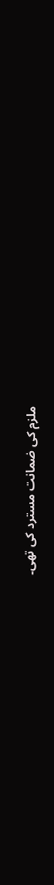ملزم کی ضمانت مسترد کی تھی۔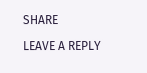SHARE

LEAVE A REPLY